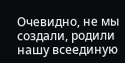Очевидно, не мы создали, родили нашу всеединую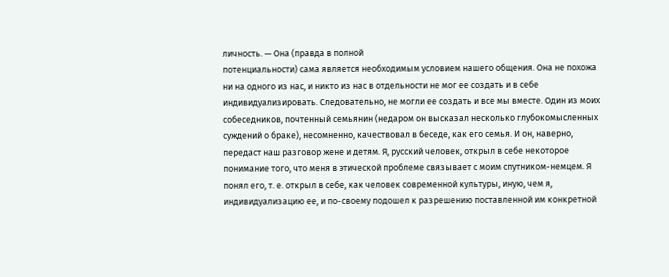личность. — Она (правда в полной
потенциальности) сама является необходимым условием нашего общения. Она не похожа
ни на одного из нас, и никто из нас в отдельности не мог ее создать и в себе
индивидуализировать. Следовательно, не могли ее создать и все мы вместе. Один из моих
собеседников, почтенный семьянин (недаром он высказал несколько глубокомысленных
суждений о браке), несомненно, качествовал в беседе, как его семья. И он, наверно,
передаст наш разговор жене и детям. Я, русский человек, открыл в себе некоторое
понимание того, что меня в этической проблеме связывает с моим спутником-немцем. Я
понял его, т. е. открыл в себе, как человек современной культуры, иную, чем я,
индивидуализацию ее, и по-своему подошел к разрешению поставленной им конкретной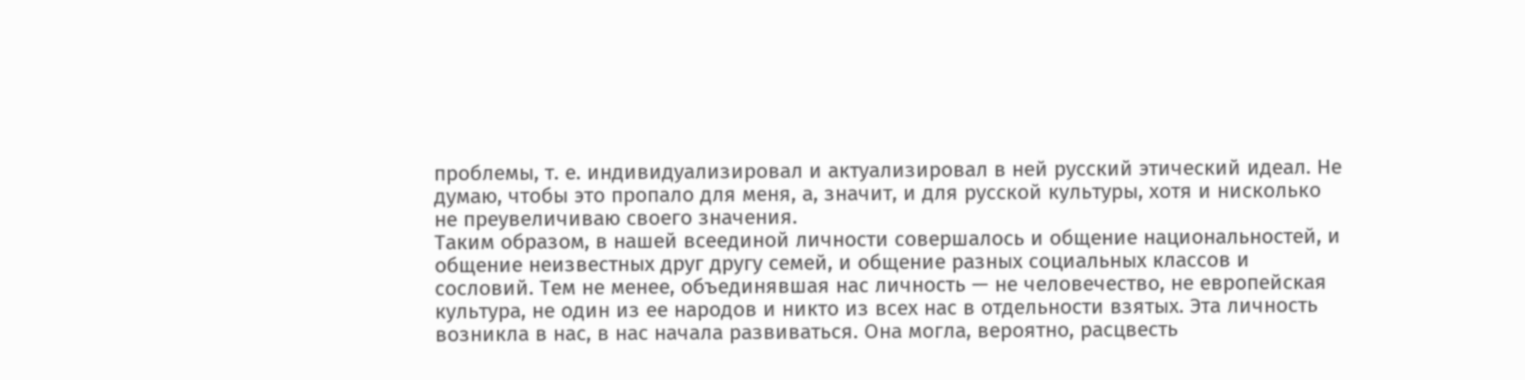проблемы, т. е. индивидуализировал и актуализировал в ней русский этический идеал. Не
думаю, чтобы это пропало для меня, а, значит, и для русской культуры, хотя и нисколько
не преувеличиваю своего значения.
Таким образом, в нашей всеединой личности совершалось и общение национальностей, и
общение неизвестных друг другу семей, и общение разных социальных классов и
сословий. Тем не менее, объединявшая нас личность — не человечество, не европейская
культура, не один из ее народов и никто из всех нас в отдельности взятых. Эта личность
возникла в нас, в нас начала развиваться. Она могла, вероятно, расцвесть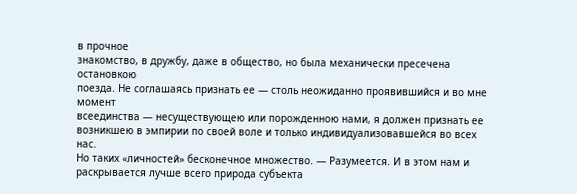в прочное
знакомство, в дружбу, даже в общество, но была механически пресечена остановкою
поезда. Не соглашаясь признать ее — столь неожиданно проявившийся и во мне момент
всеединства — несуществующею или порожденною нами, я должен признать ее
возникшею в эмпирии по своей воле и только индивидуализовавшейся во всех нас.
Но таких «личностей» бесконечное множество. — Разумеется. И в этом нам и
раскрывается лучше всего природа субъекта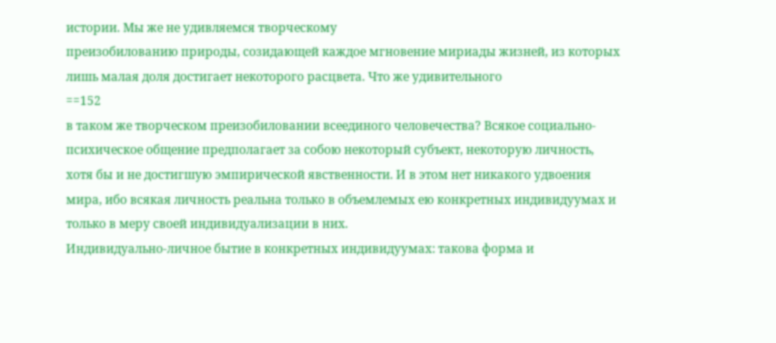истории. Мы же не удивляемся творческому
преизобилованию природы, созидающей каждое мгновение мириады жизней, из которых
лишь малая доля достигает некоторого расцвета. Что же удивительного
==152
в таком же творческом преизобиловании всеединого человечества? Всякое социально-
психическое общение предполагает за собою некоторый субъект, некоторую личность,
хотя бы и не достигшую эмпирической явственности. И в этом нет никакого удвоения
мира, ибо всякая личность реальна только в объемлемых ею конкретных индивидуумах и
только в меру своей индивидуализации в них.
Индивидуально-личное бытие в конкретных индивидуумах: такова форма и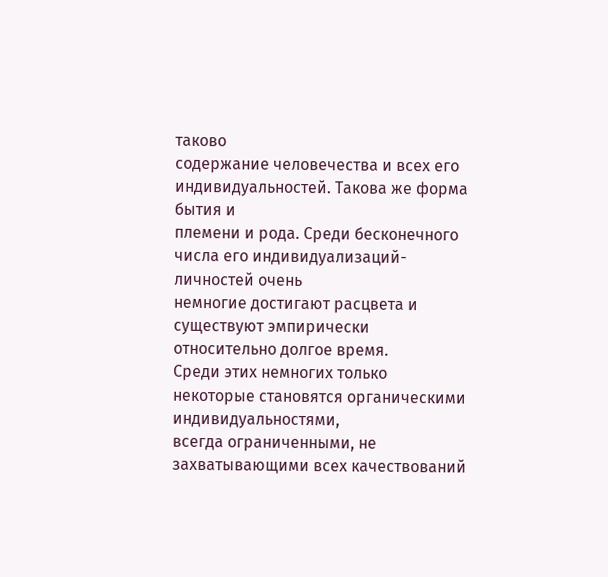таково
содержание человечества и всех его индивидуальностей. Такова же форма бытия и
племени и рода. Среди бесконечного числа его индивидуализаций-личностей очень
немногие достигают расцвета и существуют эмпирически относительно долгое время.
Среди этих немногих только некоторые становятся органическими индивидуальностями,
всегда ограниченными, не захватывающими всех качествований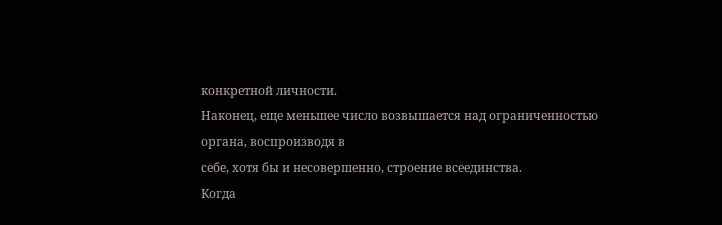конкретной личности.
Наконец, еще меньшее число возвышается над ограниченностью органа, воспроизводя в
себе, хотя бы и несовершенно, строение всеединства.
Когда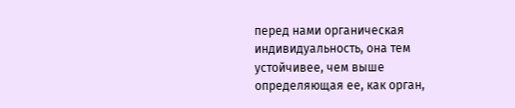перед нами органическая индивидуальность, она тем устойчивее, чем выше
определяющая ее, как орган,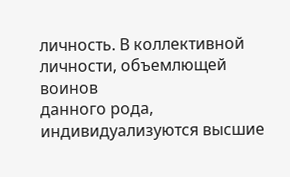личность. В коллективной личности, объемлющей воинов
данного рода, индивидуализуются высшие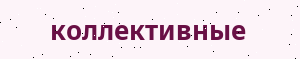коллективные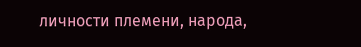личности племени, народа,